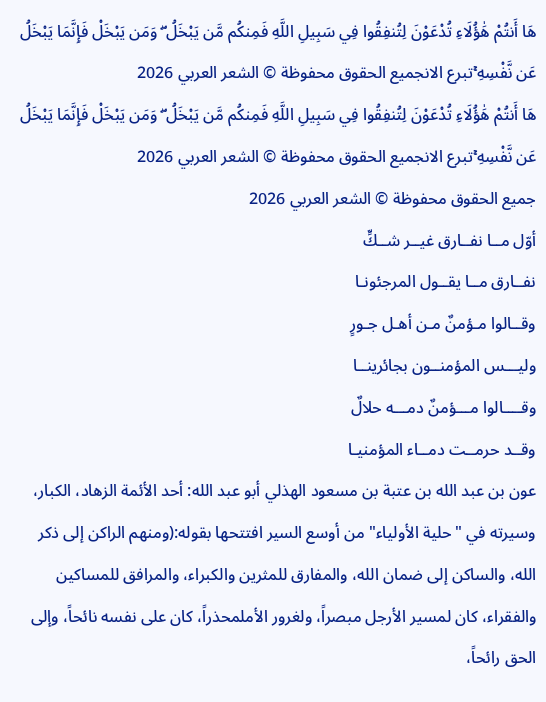هَا أَنتُمْ هَٰؤُلَاءِ تُدْعَوْنَ لِتُنفِقُوا فِي سَبِيلِ اللَّهِ فَمِنكُم مَّن يَبْخَلُ ۖ وَمَن يَبْخَلْ فَإِنَّمَا يَبْخَلُ عَن نَّفْسِهِ ۚتبرع الانجميع الحقوق محفوظة © الشعر العربي 2026
هَا أَنتُمْ هَٰؤُلَاءِ تُدْعَوْنَ لِتُنفِقُوا فِي سَبِيلِ اللَّهِ فَمِنكُم مَّن يَبْخَلُ ۖ وَمَن يَبْخَلْ فَإِنَّمَا يَبْخَلُ عَن نَّفْسِهِ ۚتبرع الانجميع الحقوق محفوظة © الشعر العربي 2026
جميع الحقوق محفوظة © الشعر العربي 2026
أوّل مــا نفــارق غيــر شــكٍّ
نفــارق مــا يقــول المرجئونـا
وقــالوا مـؤمنٌ مـن أهـل جـورٍ
وليـــس المؤمنــون بجائرينــا
وقــــالوا مـــؤمنٌ دمـــه حلالٌ
وقــد حرمــت دمــاء المؤمنيـا
عون بن عبد الله بن عتبة بن مسعود الهذلي أبو عبد الله: أحد الأئمة الزهاد، الكبار، وسيرته في "حلية الأولياء" من أوسع السير افتتحها بقوله:(ومنهم الراكن إلى ذكر الله، والساكن إلى ضمان الله، والمفارق للمثرين والكبراء، والمرافق للمساكين والفقراء، كان لمسير الأرجل مبصراً، ولغرور الأملمحذراً، كان على نفسه نائحاً، وإلى الحق رائحاً،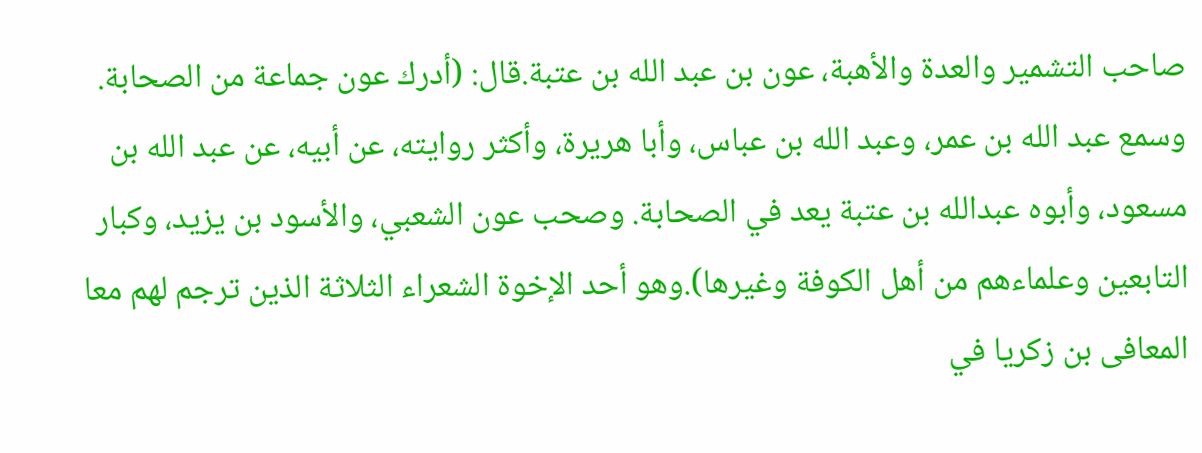صاحب التشمير والعدة والأهبة، عون بن عبد الله بن عتبة.قال: (أدرك عون جماعة من الصحابة. وسمع عبد الله بن عمر، وعبد الله بن عباس، وأبا هريرة، وأكثر روايته، عن أبيه، عن عبد الله بن مسعود، وأبوه عبدالله بن عتبة يعد في الصحابة. وصحب عون الشعبي، والأسود بن يزيد، وكبار التابعين وعلماءهم من أهل الكوفة وغيرها).وهو أحد الإخوة الشعراء الثلاثة الذين ترجم لهم معا المعافى بن زكريا في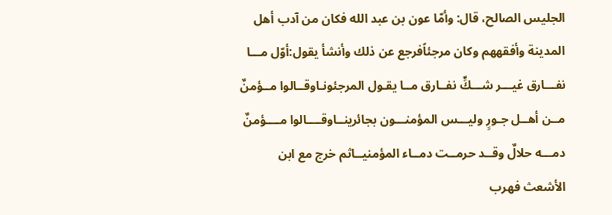الجليس الصالح، قال: وأمّا عون بن عبد الله فكان من آدب أهل المدينة وأفقههم وكان مرجئاًفرجع عن ذلك وأنشأ يقول:أوّل مـــا نفـــارق غيـــر شـــكٍّ نفــارق مــا يقـول المرجئونـاوقــالوا مــؤمنٌ مــن أهــل جـورٍ وليـــس المؤمنـــون بجائرينــاوقــــالوا مــــؤمنٌ دمـــه حلالٌ وقــد حرمــت دمــاء المؤمنيــاثم خرج مع ابن الأشعث فهرب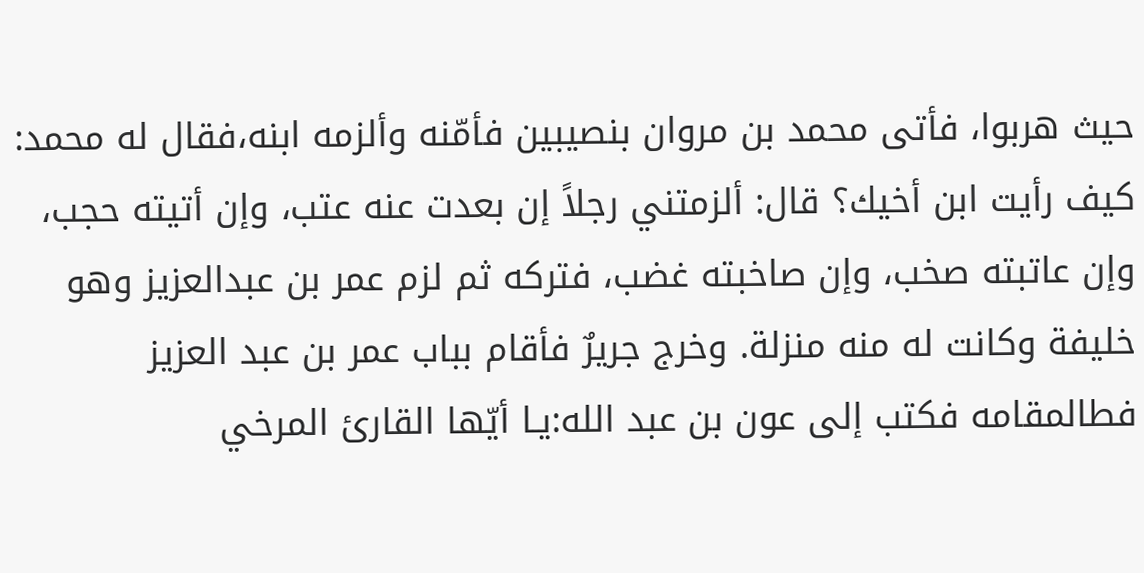حيث هربوا، فأتى محمد بن مروان بنصيبين فأمّنه وألزمه ابنه،فقال له محمد: كيف رأيت ابن أخيك؟ قال: ألزمتني رجلاً إن بعدت عنه عتب، وإن أتيته حجب، وإن عاتبته صخب، وإن صاخبته غضب، فتركه ثم لزم عمر بن عبدالعزيز وهو خليفة وكانت له منه منزلة. وخرج جريرٌ فأقام بباب عمر بن عبد العزيز فطالمقامه فكتب إلى عون بن عبد الله:يـا أيّها القارئ المرخي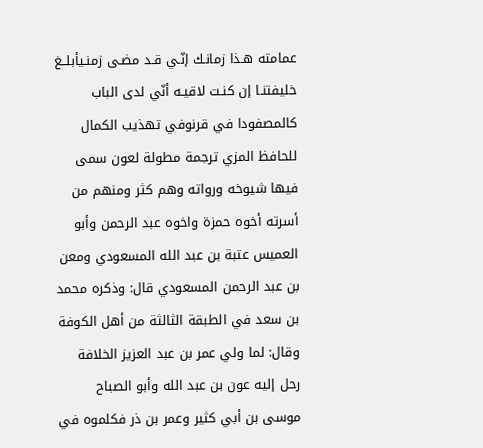عمامته هـذا زمانـك إنّـي قـد مضـى زمنـيأبلــغ خليفتنـا إن كنـت لاقيـه أنّي لدى الباب كالمصفودا في قرنوفي تهذيب الكمال للحافظ المزي ترجمة مطولة لعون سمى فيها شيوخه ورواته وهم كثر ومنهم من أسرته أخوه حمزة واخوه عبد الرحمن وأبو العميس عتبة بن عبد الله المسعودي ومعن بن عبد الرحمن المسعودي قال: وذكره محمد بن سعد في الطبقة الثالثة من أهل الكوفة وقال: لما ولي عمر بن عبد العزيز الخلافة رحل إليه عون بن عبد الله وأبو الصباح موسى بن أبي كثير وعمر بن ذر فكلموه في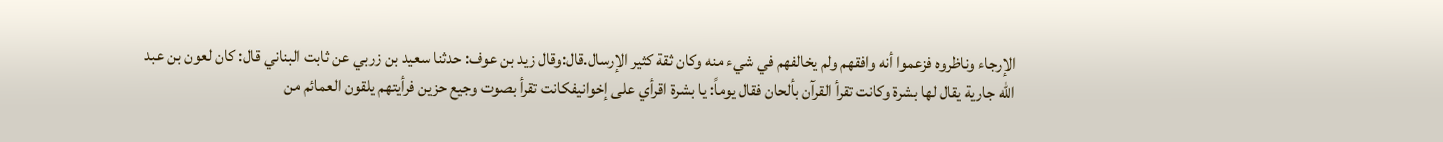الإرجاء وناظروه فزعموا أنه وافقهم ولم يخالفهم في شيء منه وكان ثقة كثير الإرسال.قال:وقال زيد بن عوف: حدثنا سعيد بن زربي عن ثابت البناني قال: كان لعون بن عبد الله جارية يقال لها بشرة وكانت تقرأ القرآن بألحان فقال يوماً: يا بشرة اقرأي على إخوانيفكانت تقرأ بصوت وجيع حزين فرأيتهم يلقون العمائم من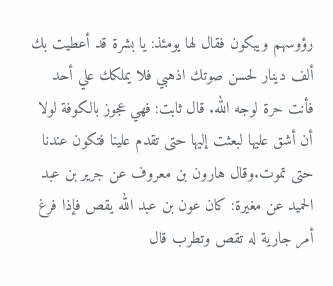رؤوسهم ويبكون فقال لها يومئذ: يا بشرة قد أعطيت بك ألف دينار لحسن صوتك اذهبي فلا يملكك علي أحد فأنت حرة لوجه الله. قال ثابت: فهي عجوز بالكوفة لولا أن أشق عليها لبعثت إليها حتى تقدم علينا فتكون عندنا حتى تموت.وقال هارون بن معروف عن جرير بن عبد الحميد عن مغيرة: كان عون بن عبد الله يقص فإذا فرغ أمر جارية له تقص وتطرب قال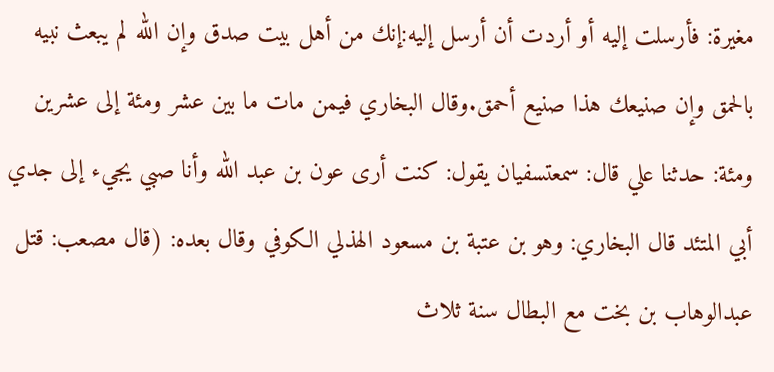مغيرة: فأرسلت إليه أو أردت أن أرسل إليه:إنك من أهل بيت صدق وإن الله لم يبعث نبيه بالحمق وإن صنيعك هذا صنيع أحمق.وقال البخاري فيمن مات ما بين عشر ومئة إلى عشرين ومئة: حدثنا علي قال: سمعتسفيان يقول: كنت أرى عون بن عبد الله وأنا صبي يجيء إلى جدي أبي المتئد قال البخاري: وهو بن عتبة بن مسعود الهذلي الكوفي وقال بعده: (قال مصعب: قتل عبدالوهاب بن بخت مع البطال سنة ثلاث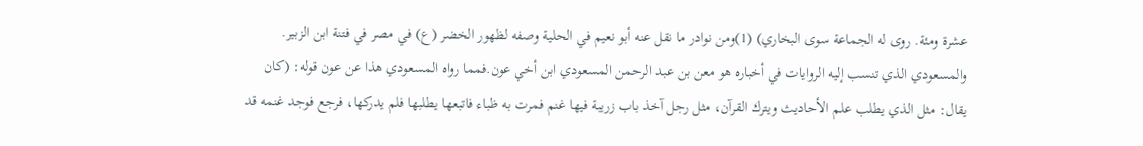عشرة ومئة. روى له الجماعة سوى البخاري) (1)ومن نوادر ما نقل عنه أبو نعيم في الحلية وصفه لظهور الخضر (ع) في مصر في فتنة ابن الزبير. والمسعودي الذي تنسب إليه الروايات في أخباره هو معن بن عبد الرحمن المسعودي ابن أخي عون.فمما رواه المسعودي هذا عن عون قوله: (كان يقال: مثل الذي يطلب علم الأحاديث ويترك القرآن، مثل رجل آخذ باب زريبة فيها غنم فمرت به ظباء فاتبعها يطلبها فلم يدركها، فرجع فوجد غنمه قد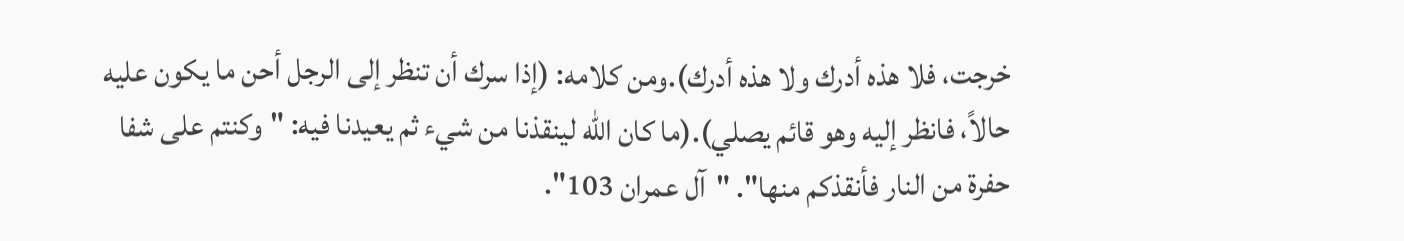خرجت، فلا هذه أدرك ولا هذه أدرك).ومن كلامه: (إذا سرك أن تنظر إلى الرجل أحن ما يكون عليه حالاً، فانظر إليه وهو قائم يصلي).(ما كان الله لينقذنا من شيء ثم يعيدنا فيه: "وكنتم على شفا حفرة من النار فأنقذكم منها". "آل عمران 103".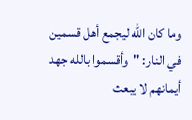وما كان الله ليجمع أهل قسمين في النار: "وأقسموا بالله جهد أيمانهم لا يبعث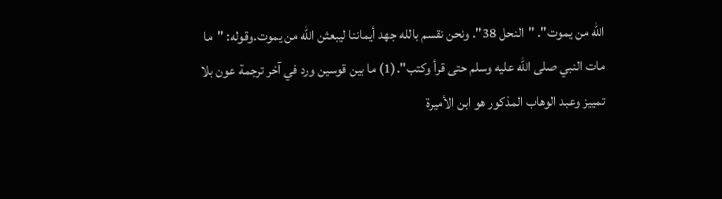الله من يموت". "النحل 38". ونحن نقسم بالله جهد أيماننا ليبعثن الله من يموت.وقوله: "ما مات النبي صلى الله عليه وسلم حتى قرأ وكتب".(1) ما بين قوسين ورد في آخر ترجمة عون بلا تمييز وعبد الوهاب المذكور هو ابن الأميرة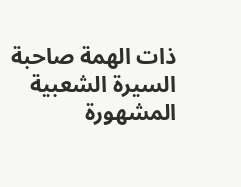ذات الهمة صاحبة السيرة الشعبية المشهورة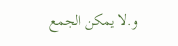و.لا يمكن الجمع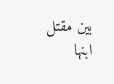بين مقتل ابنها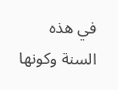في هذه السنة وكونها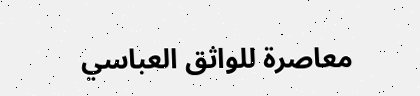معاصرة للواثق العباسي